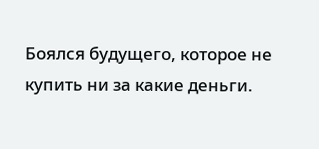Боялся будущего, которое не купить ни за какие деньги.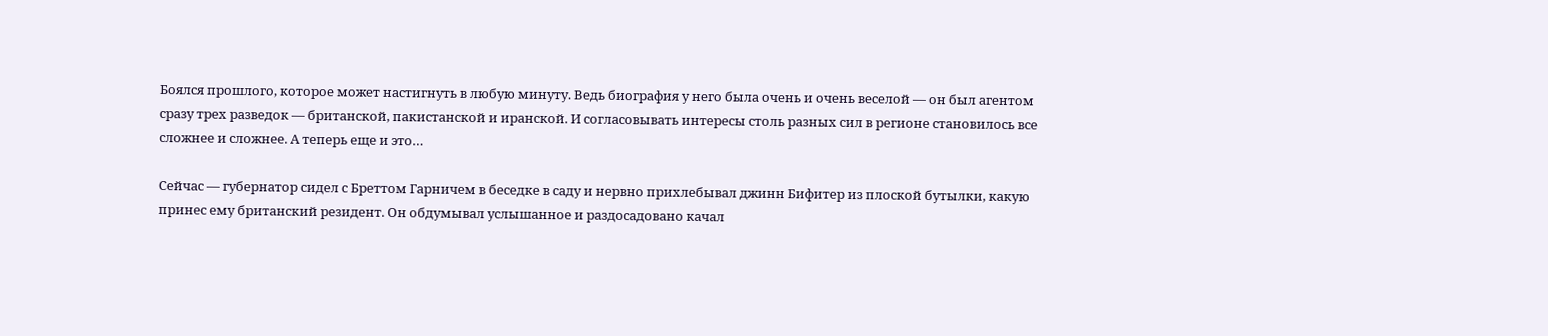Боялся прошлого, которое может настигнуть в любую минуту. Ведь биография у него была очень и очень веселой — он был агентом сразу трех разведок — британской, пакистанской и иранской. И согласовывать интересы столь разных сил в регионе становилось все сложнее и сложнее. А теперь еще и это…

Сейчас — губернатор сидел с Бреттом Гарничем в беседке в саду и нервно прихлебывал джинн Бифитер из плоской бутылки, какую принес ему британский резидент. Он обдумывал услышанное и раздосадовано качал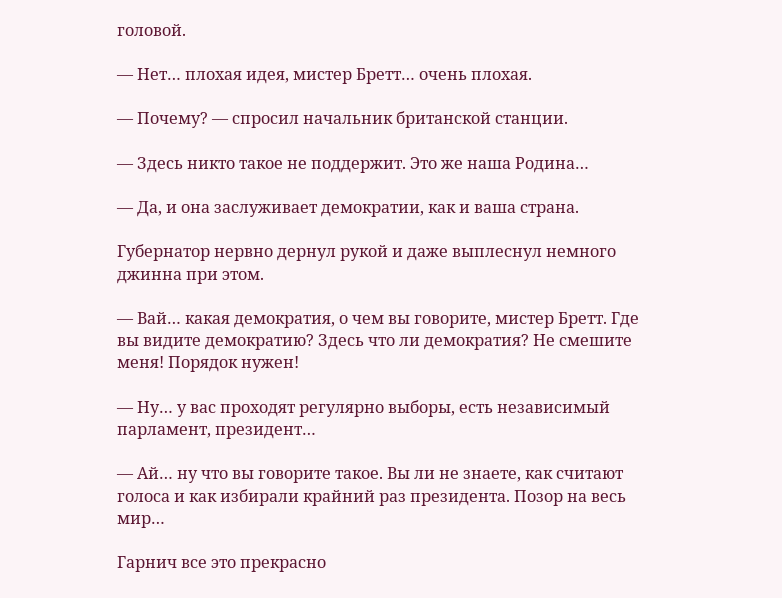головой.

— Нет… плохая идея, мистер Бретт… очень плохая.

— Почему? — спросил начальник британской станции.

— Здесь никто такое не поддержит. Это же наша Родина…

— Да, и она заслуживает демократии, как и ваша страна.

Губернатор нервно дернул рукой и даже выплеснул немного джинна при этом.

— Вай… какая демократия, о чем вы говорите, мистер Бретт. Где вы видите демократию? Здесь что ли демократия? Не смешите меня! Порядок нужен!

— Ну… у вас проходят регулярно выборы, есть независимый парламент, президент…

— Ай… ну что вы говорите такое. Вы ли не знаете, как считают голоса и как избирали крайний раз президента. Позор на весь мир…

Гарнич все это прекрасно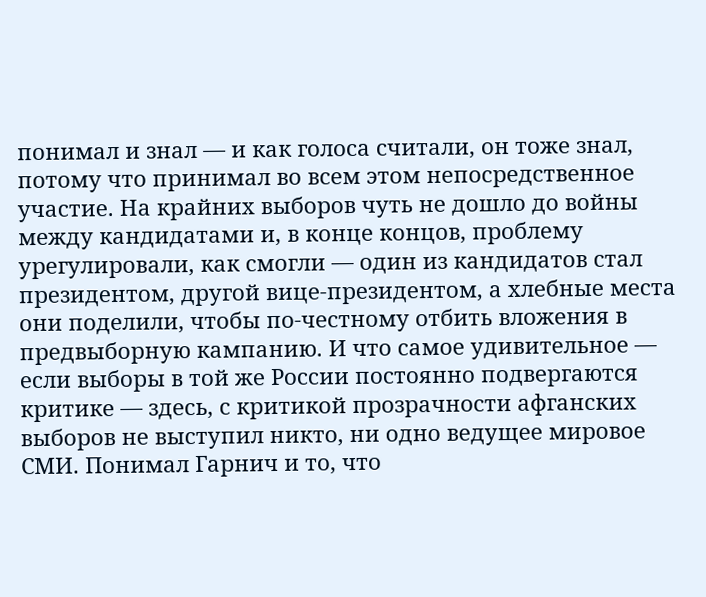понимал и знал — и как голоса считали, он тоже знал, потому что принимал во всем этом непосредственное участие. На крайних выборов чуть не дошло до войны между кандидатами и, в конце концов, проблему урегулировали, как смогли — один из кандидатов стал президентом, другой вице-президентом, а хлебные места они поделили, чтобы по-честному отбить вложения в предвыборную кампанию. И что самое удивительное — если выборы в той же России постоянно подвергаются критике — здесь, с критикой прозрачности афганских выборов не выступил никто, ни одно ведущее мировое СМИ. Понимал Гарнич и то, что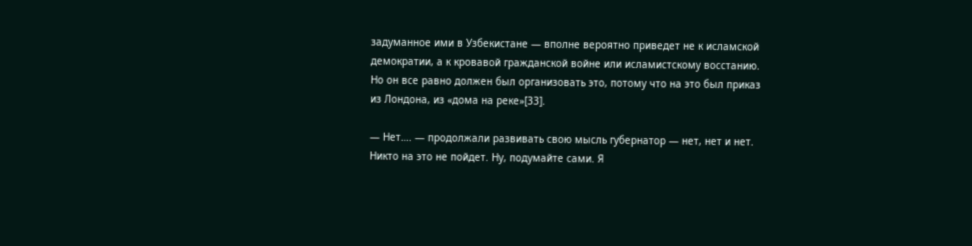задуманное ими в Узбекистане — вполне вероятно приведет не к исламской демократии, а к кровавой гражданской войне или исламистскому восстанию. Но он все равно должен был организовать это, потому что на это был приказ из Лондона, из «дома на реке»[33].

— Нет…. — продолжали развивать свою мысль губернатор — нет, нет и нет. Никто на это не пойдет. Ну, подумайте сами. Я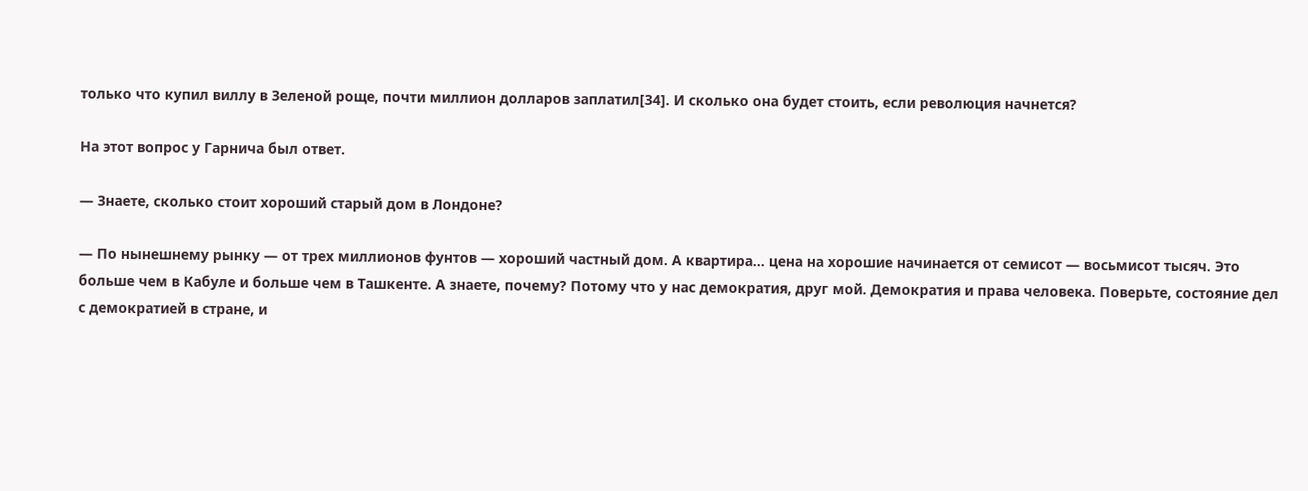только что купил виллу в Зеленой роще, почти миллион долларов заплатил[34]. И сколько она будет стоить, если революция начнется?

На этот вопрос у Гарнича был ответ.

— Знаете, сколько стоит хороший старый дом в Лондоне?

— По нынешнему рынку — от трех миллионов фунтов — хороший частный дом. А квартира… цена на хорошие начинается от семисот — восьмисот тысяч. Это больше чем в Кабуле и больше чем в Ташкенте. А знаете, почему? Потому что у нас демократия, друг мой. Демократия и права человека. Поверьте, состояние дел с демократией в стране, и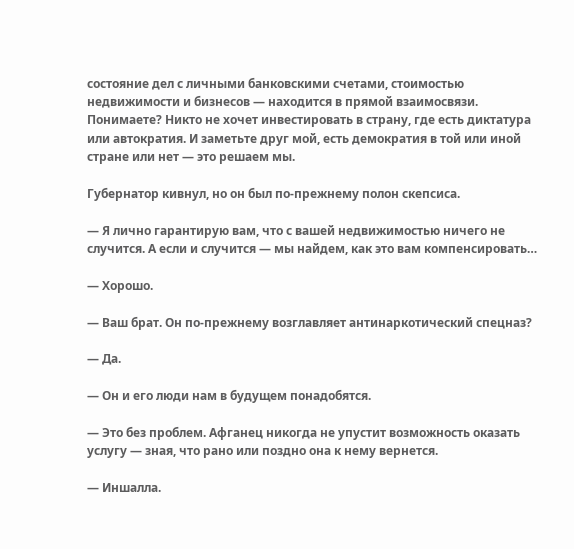состояние дел с личными банковскими счетами, стоимостью недвижимости и бизнесов — находится в прямой взаимосвязи. Понимаете? Никто не хочет инвестировать в страну, где есть диктатура или автократия. И заметьте друг мой, есть демократия в той или иной стране или нет — это решаем мы.

Губернатор кивнул, но он был по-прежнему полон скепсиса.

— Я лично гарантирую вам, что с вашей недвижимостью ничего не случится. А если и случится — мы найдем, как это вам компенсировать…

— Хорошо.

— Ваш брат. Он по-прежнему возглавляет антинаркотический спецназ?

— Да.

— Он и его люди нам в будущем понадобятся.

— Это без проблем. Афганец никогда не упустит возможность оказать услугу — зная, что рано или поздно она к нему вернется.

— Иншалла.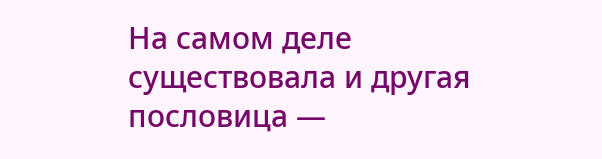На самом деле существовала и другая пословица —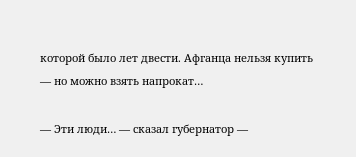которой было лет двести. Афганца нельзя купить — но можно взять напрокат…

— Эти люди… — сказал губернатор —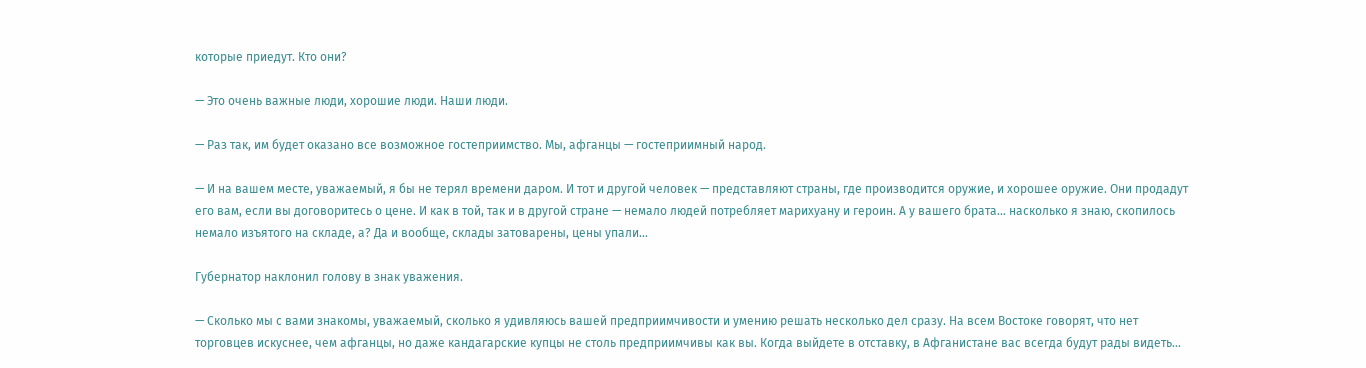которые приедут. Кто они?

— Это очень важные люди, хорошие люди. Наши люди.

— Раз так, им будет оказано все возможное гостеприимство. Мы, афганцы — гостеприимный народ.

— И на вашем месте, уважаемый, я бы не терял времени даром. И тот и другой человек — представляют страны, где производится оружие, и хорошее оружие. Они продадут его вам, если вы договоритесь о цене. И как в той, так и в другой стране — немало людей потребляет марихуану и героин. А у вашего брата… насколько я знаю, скопилось немало изъятого на складе, а? Да и вообще, склады затоварены, цены упали…

Губернатор наклонил голову в знак уважения.

— Сколько мы с вами знакомы, уважаемый, сколько я удивляюсь вашей предприимчивости и умению решать несколько дел сразу. На всем Востоке говорят, что нет торговцев искуснее, чем афганцы, но даже кандагарские купцы не столь предприимчивы как вы. Когда выйдете в отставку, в Афганистане вас всегда будут рады видеть…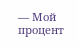— Мой процент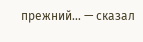прежний… — сказал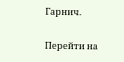Гарнич.

Перейти на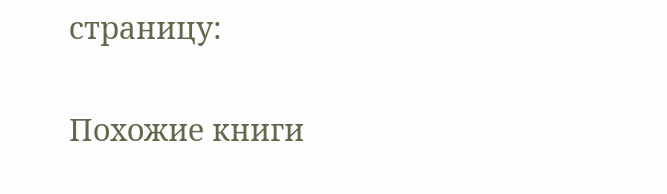страницу:

Похожие книги